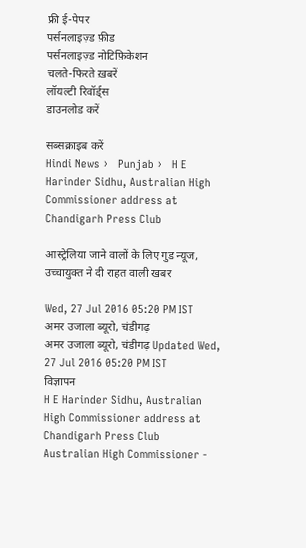फ्री ई-पेपर
पर्सनलाइज़्ड फ़ीड
पर्सनलाइज़्ड नोटिफ़िकेशन
चलते-फिरते ख़बरें
लॉयल्टी रिवॉर्ड्स
डाउनलोड करें

सब्सक्राइब करें
Hindi News ›   Punjab ›   H E Harinder Sidhu, Australian High Commissioner address at Chandigarh Press Club

आस्ट्रेलिया जाने वालों के लिए गुड न्यूज, उच्चायुक्त ने दी राहत वाली खबर

Wed, 27 Jul 2016 05:20 PM IST
अमर उजाला ब्यूरो, चंडीगढ़
अमर उजाला ब्यूरो, चंडीगढ़ Updated Wed, 27 Jul 2016 05:20 PM IST
विज्ञापन
H E Harinder Sidhu, Australian High Commissioner address at Chandigarh Press Club
Australian High Commissioner -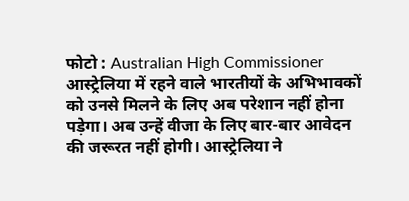फोटो : Australian High Commissioner
आस्ट्रेलिया में रहने वाले भारतीयों के अभिभावकों को उनसे मिलने के लिए अब परेशान नहीं होना पड़ेगा। अब उन्हें वीजा के लिए बार-बार आवेदन की जरूरत नहीं होगी। आस्ट्रेलिया ने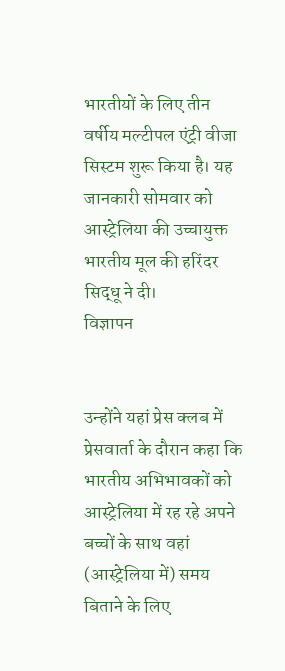भारतीयों के लिए तीन वर्षीय मल्टीपल एंट्री वीजा सिस्टम शुरू किया है। यह जानकारी सोमवार को आस्ट्रेलिया की उच्चायुक्त भारतीय मूल की हरिंदर सिद्धू ने दी।
विज्ञापन


उन्होंने यहां प्रेस क्लब में प्रेसवार्ता के दौरान कहा कि भारतीय अभिभावकों को आस्ट्रेलिया में रह रहे अपने बच्चों के साथ वहां (आस्ट्रेलिया में) समय बिताने के लिए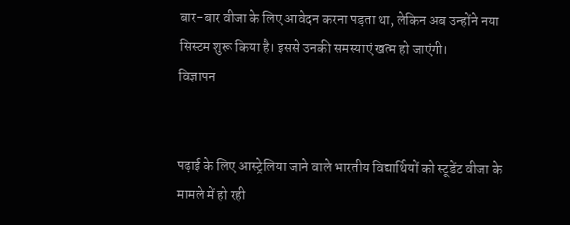बार-बार वीजा के लिए आवेदन करना पड़ता था, लेकिन अब उन्होंने नया सिस्टम शुरू किया है। इससे उनकी समस्याएं खत्म हो जाएंगी।
विज्ञापन


पढ़ाई के लिए आस्ट्रेलिया जाने वाले भारतीय विद्यार्थियों को स्टूडेंट वीजा के मामले में हो रही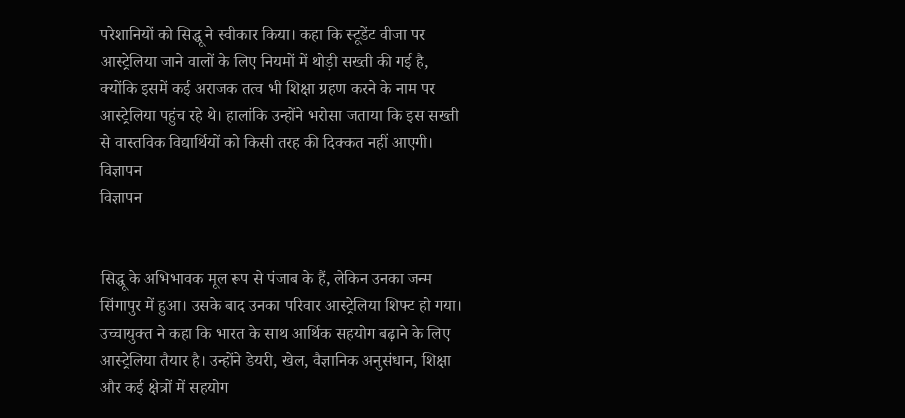परेशानियों को सिद्धू ने स्वीकार किया। कहा कि स्टूडेंट वीजा पर आस्ट्रेलिया जाने वालों के लिए नियमों में थोड़ी सख्ती की गई है, क्योंकि इसमें कई अराजक तत्व भी शिक्षा ग्रहण करने के नाम पर आस्ट्रेलिया पहुंच रहे थे। हालांकि उन्होंने भरोसा जताया कि इस सख्ती से वास्तविक विद्यार्थियों को किसी तरह की दिक्कत नहीं आएगी।
विज्ञापन
विज्ञापन


सिद्धू के अभिभावक मूल रूप से पंजाब के हैं, लेकिन उनका जन्म सिंगापुर में हुआ। उसके बाद उनका परिवार आस्ट्रेलिया शिफ्ट हो गया। उच्चायुक्त ने कहा कि भारत के साथ आर्थिक सहयोग बढ़ाने के लिए आस्ट्रेलिया तैयार है। उन्होंने डेयरी, खेल, वैज्ञानिक अनुसंधान, शिक्षा और कई क्षेत्रों में सहयोग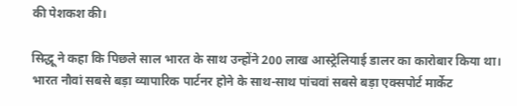की पेशकश की।

सिद्धू ने कहा कि पिछले साल भारत के साथ उन्होंने 200 लाख आस्ट्रेलियाई डालर का कारोबार किया था। भारत नौवां सबसे बड़ा व्यापारिक पार्टनर होने के साथ-साथ पांचवां सबसे बड़ा एक्सपोर्ट मार्केट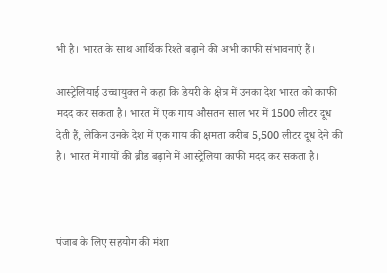भी है। भारत के साथ आर्थिक रिश्ते बढ़ाने की अभी काफी संभावनाएं हैं।

आस्ट्रेलियाई उच्चायुक्त ने कहा कि डेयरी के क्षेत्र में उनका देश भारत को काफी मदद कर सकता है। भारत में एक गाय औसतन साल भर में 1500 लीटर दूध देती हैं, लेकिन उनके देश में एक गाय की क्षमता करीब 5,500 लीटर दूध देने की है। भारत में गायों की ब्रीड बढ़ाने में आस्ट्रेलिया काफी मदद कर सकता है।



पंजाब के लिए सहयोग की मंशा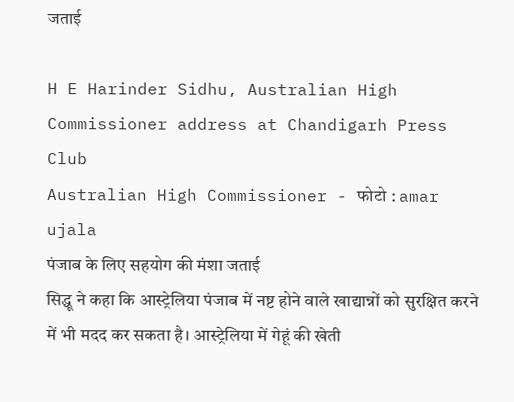जताई

H E Harinder Sidhu, Australian High Commissioner address at Chandigarh Press Club
Australian High Commissioner - फोटो : amar ujala
पंजाब के लिए सहयोग की मंशा जताई
सिद्धू ने कहा कि आस्ट्रेलिया पंजाब में नष्ट होने वाले खाद्यान्नों को सुरक्षित करने में भी मदद कर सकता है। आस्ट्रेलिया में गेहूं की खेती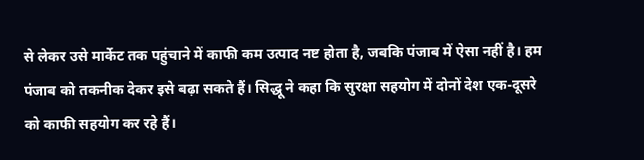से लेकर उसे मार्केट तक पहुंचाने में काफी कम उत्पाद नष्ट होता है, जबकि पंजाब में ऐसा नहीं है। हम पंजाब को तकनीक देकर इसे बढ़ा सकते हैं। सिद्धू ने कहा कि सुरक्षा सहयोग में दोनों देश एक-दूसरे को काफी सहयोग कर रहे हैं।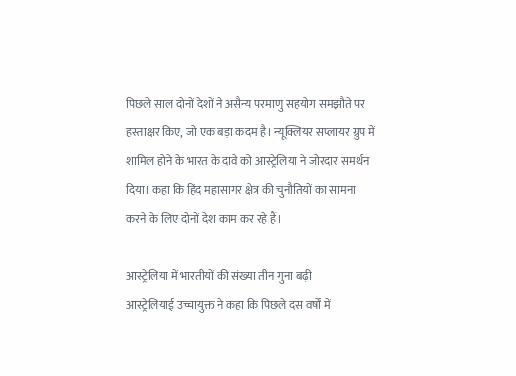पिछले साल दोनों देशों ने असैन्य परमाणु सहयोग समझौते पर हस्ताक्षर किए, जो एक बड़ा कदम है। न्यूक्लियर सप्लायर ग्रुप में शामिल होने के भारत के दावे को आस्ट्रेलिया ने जोरदार समर्थन दिया। कहा कि हिंद महासागर क्षेत्र की चुनौतियों का सामना करने के लिए दोनों देश काम कर रहे हैं।

आस्ट्रेलिया में भारतीयों की संख्या तीन गुना बढ़ी
आस्ट्रेलियाई उच्चायुक्त ने कहा कि पिछले दस वर्षों में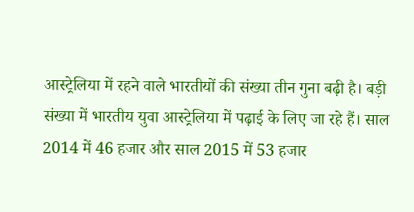आस्ट्रेलिया में रहने वाले भारतीयों की संख्या तीन गुना बढ़ी है। बड़ी संख्या में भारतीय युवा आस्ट्रेलिया में पढ़ाई के लिए जा रहे हैं। साल 2014 में 46 हजार और साल 2015 में 53 हजार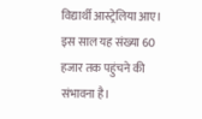विद्यार्थी आस्ट्रेलिया आए। इस साल यह संख्या 60 हजार तक पहुंचने की संभावना है।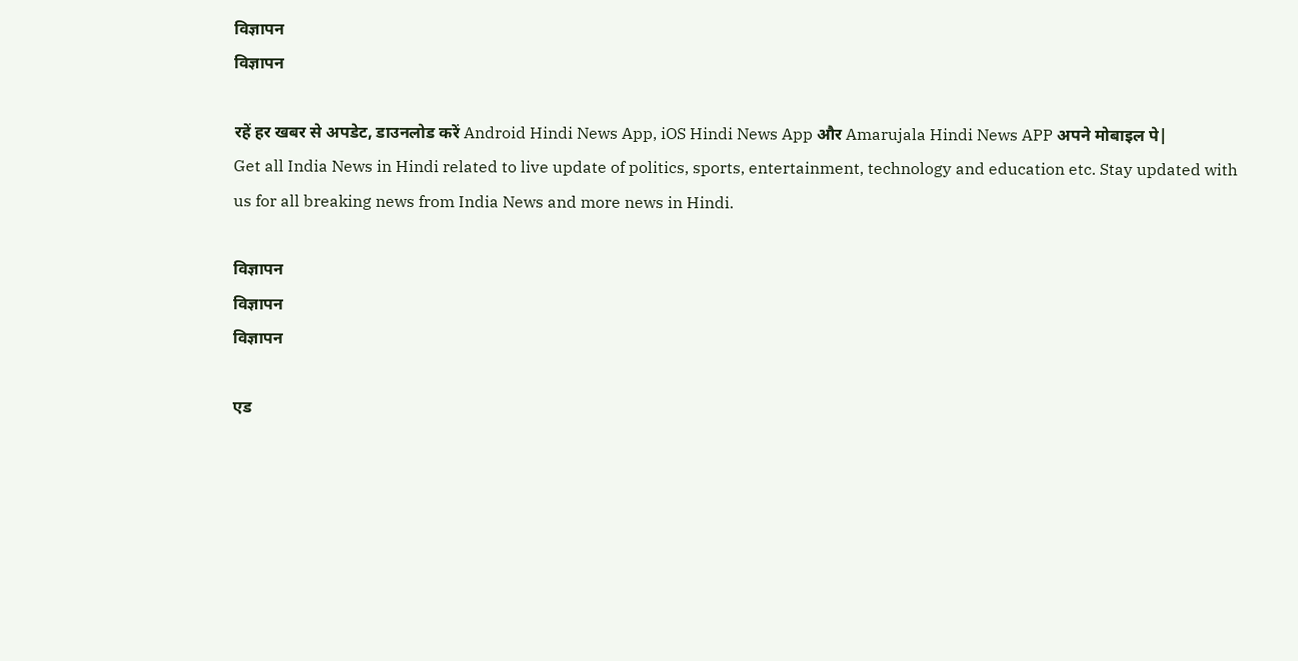विज्ञापन
विज्ञापन

रहें हर खबर से अपडेट, डाउनलोड करें Android Hindi News App, iOS Hindi News App और Amarujala Hindi News APP अपने मोबाइल पे|
Get all India News in Hindi related to live update of politics, sports, entertainment, technology and education etc. Stay updated with us for all breaking news from India News and more news in Hindi.

विज्ञापन
विज्ञापन
विज्ञापन

एड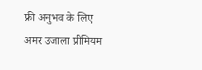फ्री अनुभव के लिए अमर उजाला प्रीमियम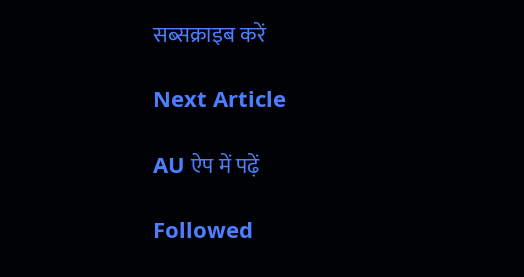सब्सक्राइब करें

Next Article

AU ऐप में पढ़ें

Followed